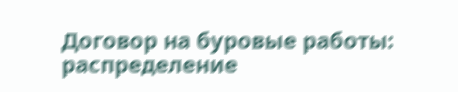Договор на буровые работы: распределение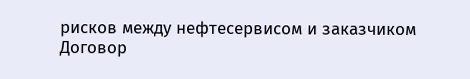рисков между нефтесервисом и заказчиком
Договор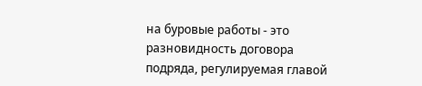на буровые работы - это разновидность договора подряда, регулируемая главой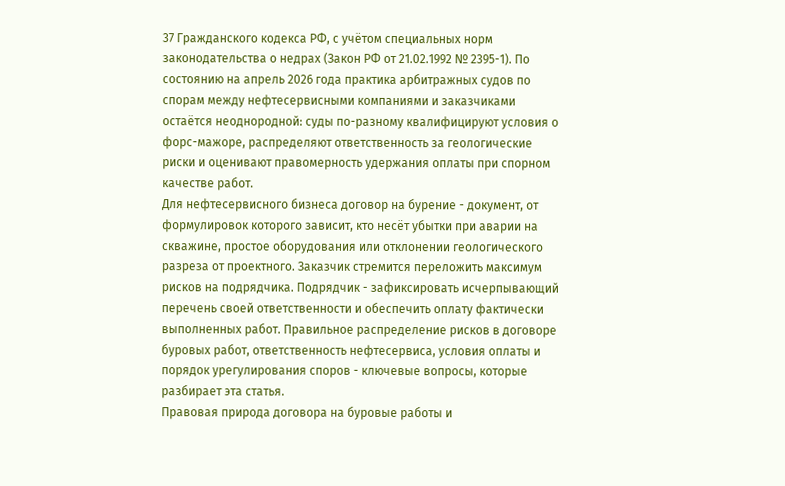37 Гражданского кодекса РФ, с учётом специальных норм законодательства о недрах (Закон РФ от 21.02.1992 № 2395-1). По состоянию на апрель 2026 года практика арбитражных судов по спорам между нефтесервисными компаниями и заказчиками остаётся неоднородной: суды по-разному квалифицируют условия о форс-мажоре, распределяют ответственность за геологические риски и оценивают правомерность удержания оплаты при спорном качестве работ.
Для нефтесервисного бизнеса договор на бурение - документ, от формулировок которого зависит, кто несёт убытки при аварии на скважине, простое оборудования или отклонении геологического разреза от проектного. Заказчик стремится переложить максимум рисков на подрядчика. Подрядчик - зафиксировать исчерпывающий перечень своей ответственности и обеспечить оплату фактически выполненных работ. Правильное распределение рисков в договоре буровых работ, ответственность нефтесервиса, условия оплаты и порядок урегулирования споров - ключевые вопросы, которые разбирает эта статья.
Правовая природа договора на буровые работы и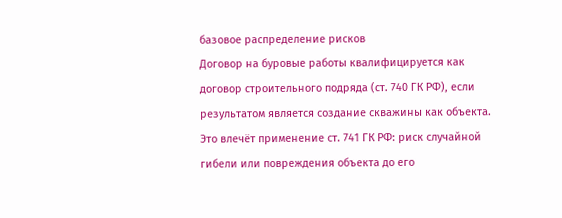базовое распределение рисков
Договор на буровые работы квалифицируется как договор строительного подряда (ст. 740 ГК РФ), если результатом является создание скважины как объекта. Это влечёт применение ст. 741 ГК РФ: риск случайной гибели или повреждения объекта до его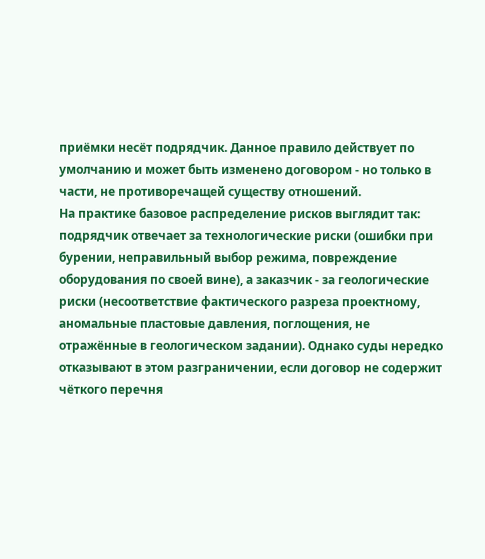приёмки несёт подрядчик. Данное правило действует по умолчанию и может быть изменено договором - но только в части, не противоречащей существу отношений.
На практике базовое распределение рисков выглядит так: подрядчик отвечает за технологические риски (ошибки при бурении, неправильный выбор режима, повреждение оборудования по своей вине), а заказчик - за геологические риски (несоответствие фактического разреза проектному, аномальные пластовые давления, поглощения, не отражённые в геологическом задании). Однако суды нередко отказывают в этом разграничении, если договор не содержит чёткого перечня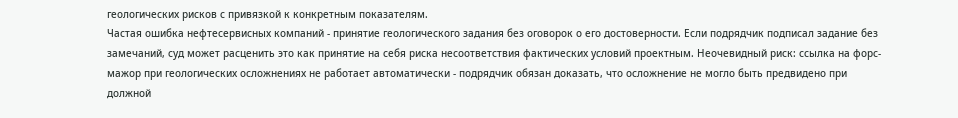геологических рисков с привязкой к конкретным показателям.
Частая ошибка нефтесервисных компаний - принятие геологического задания без оговорок о его достоверности. Если подрядчик подписал задание без замечаний, суд может расценить это как принятие на себя риска несоответствия фактических условий проектным. Неочевидный риск: ссылка на форс-мажор при геологических осложнениях не работает автоматически - подрядчик обязан доказать, что осложнение не могло быть предвидено при должной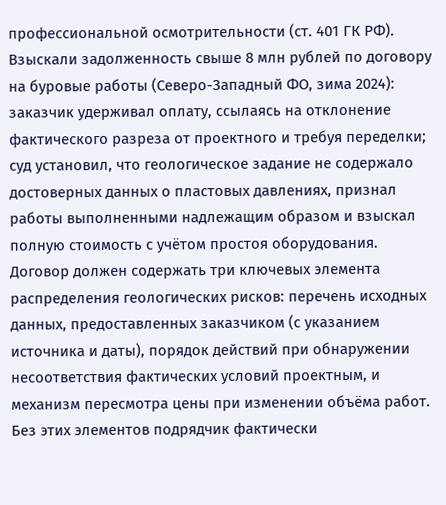профессиональной осмотрительности (ст. 401 ГК РФ).
Взыскали задолженность свыше 8 млн рублей по договору на буровые работы (Северо-Западный ФО, зима 2024): заказчик удерживал оплату, ссылаясь на отклонение фактического разреза от проектного и требуя переделки; суд установил, что геологическое задание не содержало достоверных данных о пластовых давлениях, признал работы выполненными надлежащим образом и взыскал полную стоимость с учётом простоя оборудования.
Договор должен содержать три ключевых элемента распределения геологических рисков: перечень исходных данных, предоставленных заказчиком (с указанием источника и даты), порядок действий при обнаружении несоответствия фактических условий проектным, и механизм пересмотра цены при изменении объёма работ. Без этих элементов подрядчик фактически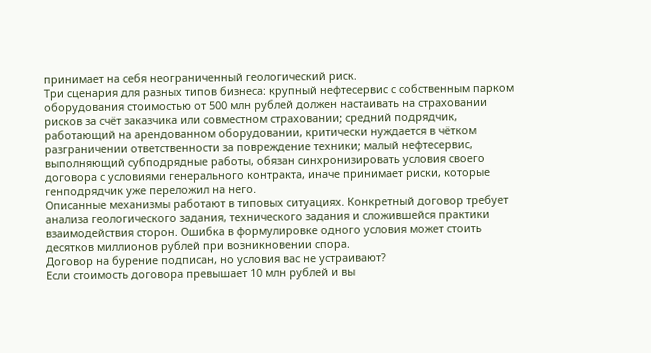принимает на себя неограниченный геологический риск.
Три сценария для разных типов бизнеса: крупный нефтесервис с собственным парком оборудования стоимостью от 500 млн рублей должен настаивать на страховании рисков за счёт заказчика или совместном страховании; средний подрядчик, работающий на арендованном оборудовании, критически нуждается в чётком разграничении ответственности за повреждение техники; малый нефтесервис, выполняющий субподрядные работы, обязан синхронизировать условия своего договора с условиями генерального контракта, иначе принимает риски, которые генподрядчик уже переложил на него.
Описанные механизмы работают в типовых ситуациях. Конкретный договор требует анализа геологического задания, технического задания и сложившейся практики взаимодействия сторон. Ошибка в формулировке одного условия может стоить десятков миллионов рублей при возникновении спора.
Договор на бурение подписан, но условия вас не устраивают?
Если стоимость договора превышает 10 млн рублей и вы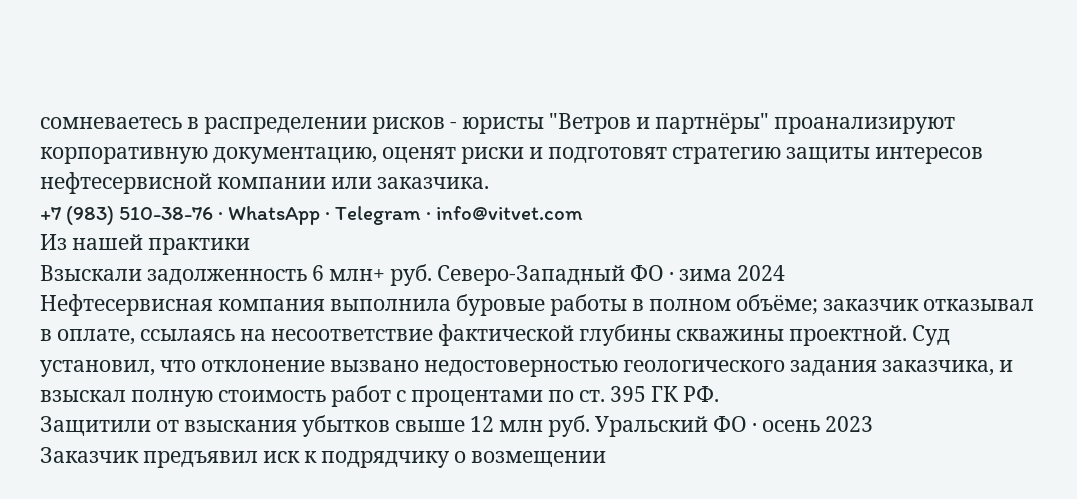сомневаетесь в распределении рисков - юристы "Ветров и партнёры" проанализируют корпоративную документацию, оценят риски и подготовят стратегию защиты интересов нефтесервисной компании или заказчика.
+7 (983) 510-38-76 · WhatsApp · Telegram · info@vitvet.com
Из нашей практики
Взыскали задолженность 6 млн+ руб. Северо-Западный ФО · зима 2024
Нефтесервисная компания выполнила буровые работы в полном объёме; заказчик отказывал в оплате, ссылаясь на несоответствие фактической глубины скважины проектной. Суд установил, что отклонение вызвано недостоверностью геологического задания заказчика, и взыскал полную стоимость работ с процентами по ст. 395 ГК РФ.
Защитили от взыскания убытков свыше 12 млн руб. Уральский ФО · осень 2023
Заказчик предъявил иск к подрядчику о возмещении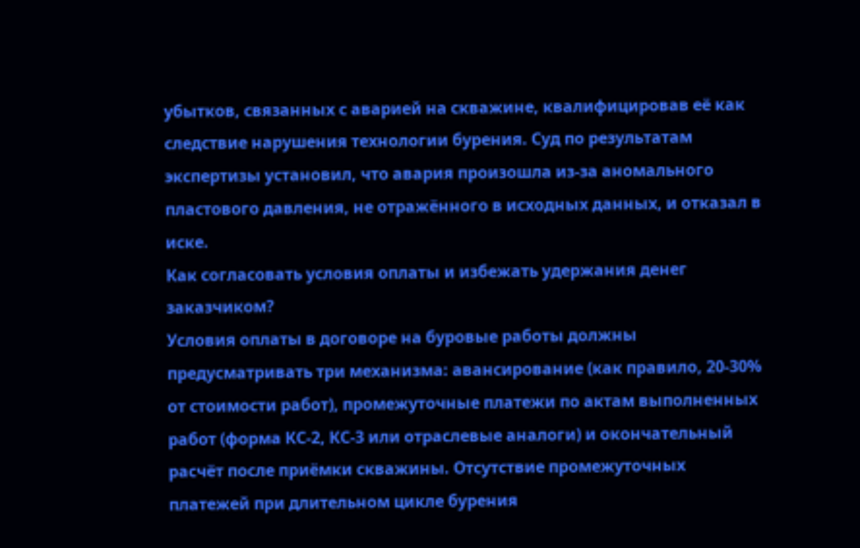убытков, связанных с аварией на скважине, квалифицировав её как следствие нарушения технологии бурения. Суд по результатам экспертизы установил, что авария произошла из-за аномального пластового давления, не отражённого в исходных данных, и отказал в иске.
Как согласовать условия оплаты и избежать удержания денег заказчиком?
Условия оплаты в договоре на буровые работы должны предусматривать три механизма: авансирование (как правило, 20-30% от стоимости работ), промежуточные платежи по актам выполненных работ (форма КС-2, КС-3 или отраслевые аналоги) и окончательный расчёт после приёмки скважины. Отсутствие промежуточных платежей при длительном цикле бурения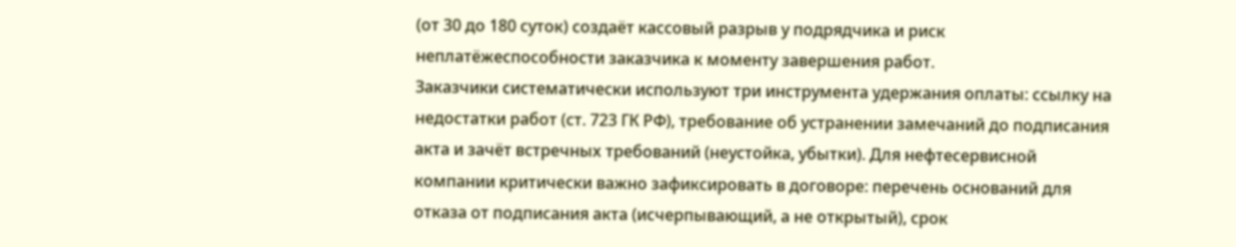(от 30 до 180 суток) создаёт кассовый разрыв у подрядчика и риск неплатёжеспособности заказчика к моменту завершения работ.
Заказчики систематически используют три инструмента удержания оплаты: ссылку на недостатки работ (ст. 723 ГК РФ), требование об устранении замечаний до подписания акта и зачёт встречных требований (неустойка, убытки). Для нефтесервисной компании критически важно зафиксировать в договоре: перечень оснований для отказа от подписания акта (исчерпывающий, а не открытый), срок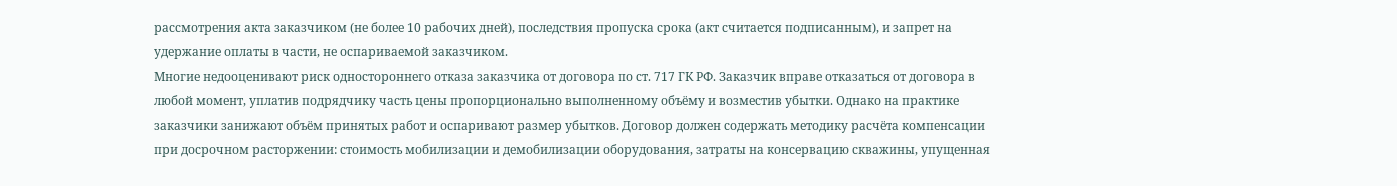рассмотрения акта заказчиком (не более 10 рабочих дней), последствия пропуска срока (акт считается подписанным), и запрет на удержание оплаты в части, не оспариваемой заказчиком.
Многие недооценивают риск одностороннего отказа заказчика от договора по ст. 717 ГК РФ. Заказчик вправе отказаться от договора в любой момент, уплатив подрядчику часть цены пропорционально выполненному объёму и возместив убытки. Однако на практике заказчики занижают объём принятых работ и оспаривают размер убытков. Договор должен содержать методику расчёта компенсации при досрочном расторжении: стоимость мобилизации и демобилизации оборудования, затраты на консервацию скважины, упущенная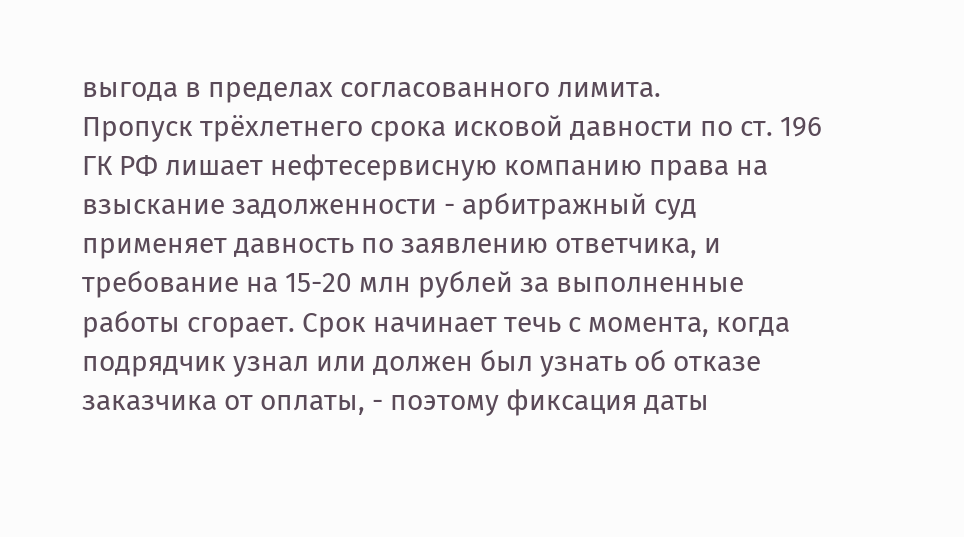выгода в пределах согласованного лимита.
Пропуск трёхлетнего срока исковой давности по ст. 196 ГК РФ лишает нефтесервисную компанию права на взыскание задолженности - арбитражный суд применяет давность по заявлению ответчика, и требование на 15-20 млн рублей за выполненные работы сгорает. Срок начинает течь с момента, когда подрядчик узнал или должен был узнать об отказе заказчика от оплаты, - поэтому фиксация даты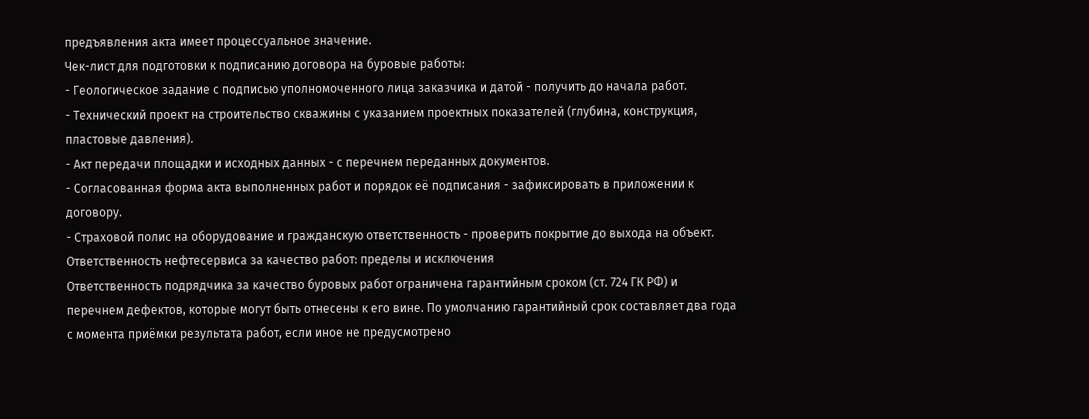предъявления акта имеет процессуальное значение.
Чек-лист для подготовки к подписанию договора на буровые работы:
- Геологическое задание с подписью уполномоченного лица заказчика и датой - получить до начала работ.
- Технический проект на строительство скважины с указанием проектных показателей (глубина, конструкция, пластовые давления).
- Акт передачи площадки и исходных данных - с перечнем переданных документов.
- Согласованная форма акта выполненных работ и порядок её подписания - зафиксировать в приложении к договору.
- Страховой полис на оборудование и гражданскую ответственность - проверить покрытие до выхода на объект.
Ответственность нефтесервиса за качество работ: пределы и исключения
Ответственность подрядчика за качество буровых работ ограничена гарантийным сроком (ст. 724 ГК РФ) и перечнем дефектов, которые могут быть отнесены к его вине. По умолчанию гарантийный срок составляет два года с момента приёмки результата работ, если иное не предусмотрено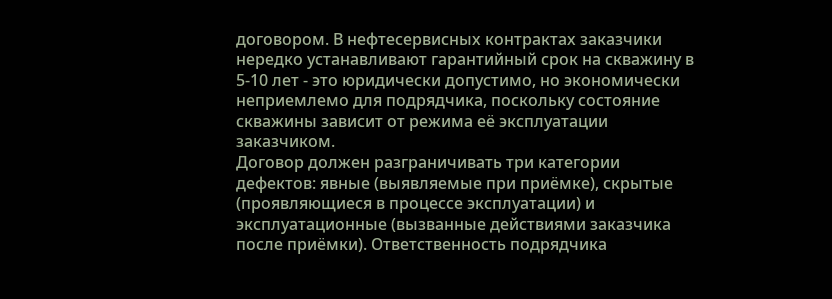договором. В нефтесервисных контрактах заказчики нередко устанавливают гарантийный срок на скважину в 5-10 лет - это юридически допустимо, но экономически неприемлемо для подрядчика, поскольку состояние скважины зависит от режима её эксплуатации заказчиком.
Договор должен разграничивать три категории дефектов: явные (выявляемые при приёмке), скрытые (проявляющиеся в процессе эксплуатации) и эксплуатационные (вызванные действиями заказчика после приёмки). Ответственность подрядчика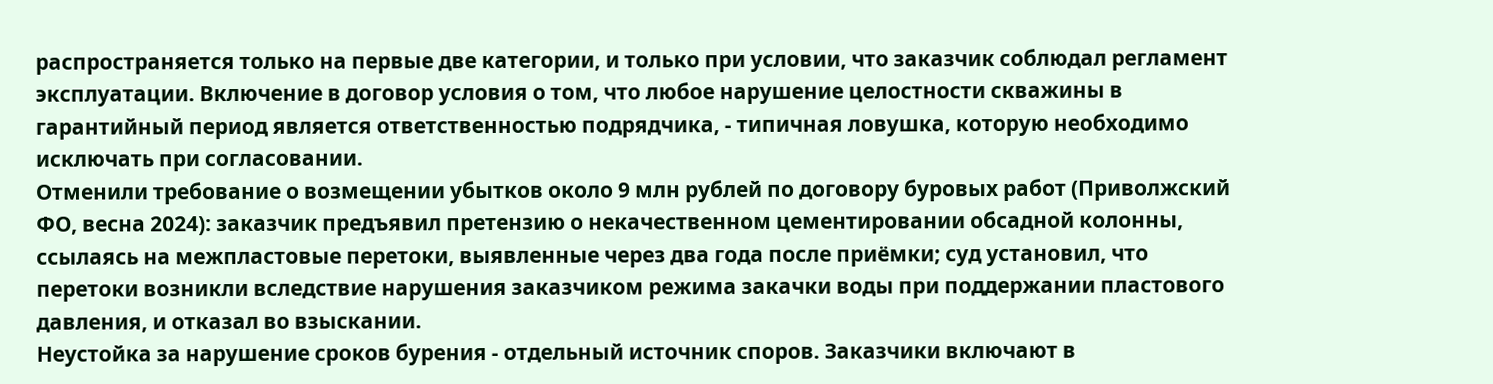распространяется только на первые две категории, и только при условии, что заказчик соблюдал регламент эксплуатации. Включение в договор условия о том, что любое нарушение целостности скважины в гарантийный период является ответственностью подрядчика, - типичная ловушка, которую необходимо исключать при согласовании.
Отменили требование о возмещении убытков около 9 млн рублей по договору буровых работ (Приволжский ФО, весна 2024): заказчик предъявил претензию о некачественном цементировании обсадной колонны, ссылаясь на межпластовые перетоки, выявленные через два года после приёмки; суд установил, что перетоки возникли вследствие нарушения заказчиком режима закачки воды при поддержании пластового давления, и отказал во взыскании.
Неустойка за нарушение сроков бурения - отдельный источник споров. Заказчики включают в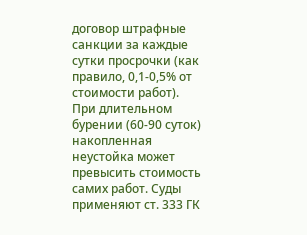договор штрафные санкции за каждые сутки просрочки (как правило, 0,1-0,5% от стоимости работ). При длительном бурении (60-90 суток) накопленная неустойка может превысить стоимость самих работ. Суды применяют ст. 333 ГК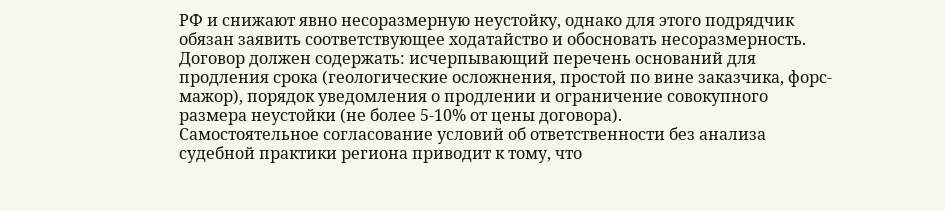РФ и снижают явно несоразмерную неустойку, однако для этого подрядчик обязан заявить соответствующее ходатайство и обосновать несоразмерность. Договор должен содержать: исчерпывающий перечень оснований для продления срока (геологические осложнения, простой по вине заказчика, форс-мажор), порядок уведомления о продлении и ограничение совокупного размера неустойки (не более 5-10% от цены договора).
Самостоятельное согласование условий об ответственности без анализа судебной практики региона приводит к тому, что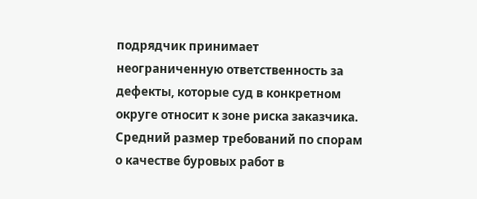подрядчик принимает неограниченную ответственность за дефекты, которые суд в конкретном округе относит к зоне риска заказчика. Средний размер требований по спорам о качестве буровых работ в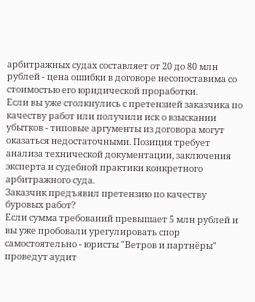арбитражных судах составляет от 20 до 80 млн рублей - цена ошибки в договоре несопоставима со стоимостью его юридической проработки.
Если вы уже столкнулись с претензией заказчика по качеству работ или получили иск о взыскании убытков - типовые аргументы из договора могут оказаться недостаточными. Позиция требует анализа технической документации, заключения эксперта и судебной практики конкретного арбитражного суда.
Заказчик предъявил претензию по качеству буровых работ?
Если сумма требований превышает 5 млн рублей и вы уже пробовали урегулировать спор самостоятельно - юристы "Ветров и партнёры" проведут аудит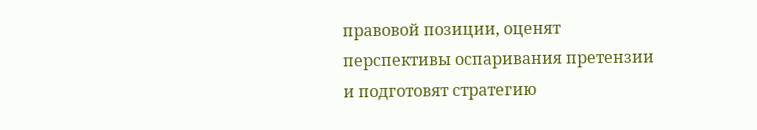правовой позиции, оценят перспективы оспаривания претензии и подготовят стратегию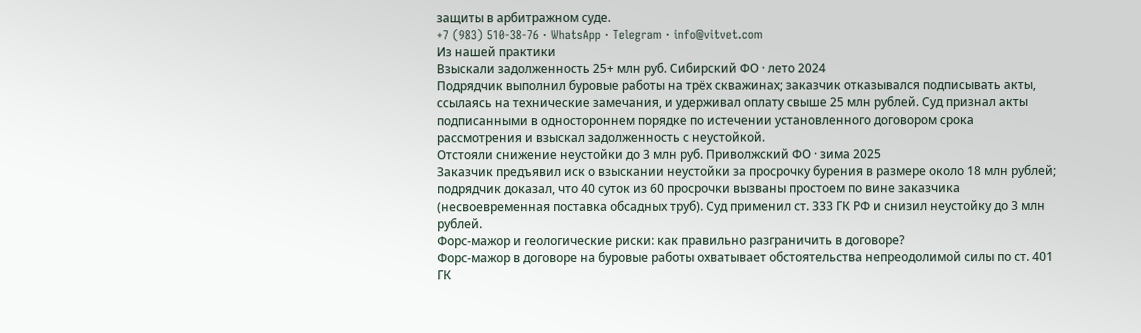защиты в арбитражном суде.
+7 (983) 510-38-76 · WhatsApp · Telegram · info@vitvet.com
Из нашей практики
Взыскали задолженность 25+ млн руб. Сибирский ФО · лето 2024
Подрядчик выполнил буровые работы на трёх скважинах; заказчик отказывался подписывать акты, ссылаясь на технические замечания, и удерживал оплату свыше 25 млн рублей. Суд признал акты подписанными в одностороннем порядке по истечении установленного договором срока рассмотрения и взыскал задолженность с неустойкой.
Отстояли снижение неустойки до 3 млн руб. Приволжский ФО · зима 2025
Заказчик предъявил иск о взыскании неустойки за просрочку бурения в размере около 18 млн рублей; подрядчик доказал, что 40 суток из 60 просрочки вызваны простоем по вине заказчика (несвоевременная поставка обсадных труб). Суд применил ст. 333 ГК РФ и снизил неустойку до 3 млн рублей.
Форс-мажор и геологические риски: как правильно разграничить в договоре?
Форс-мажор в договоре на буровые работы охватывает обстоятельства непреодолимой силы по ст. 401 ГК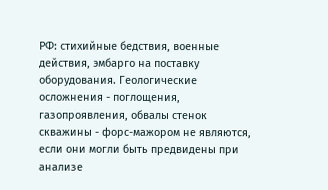РФ: стихийные бедствия, военные действия, эмбарго на поставку оборудования. Геологические осложнения - поглощения, газопроявления, обвалы стенок скважины - форс-мажором не являются, если они могли быть предвидены при анализе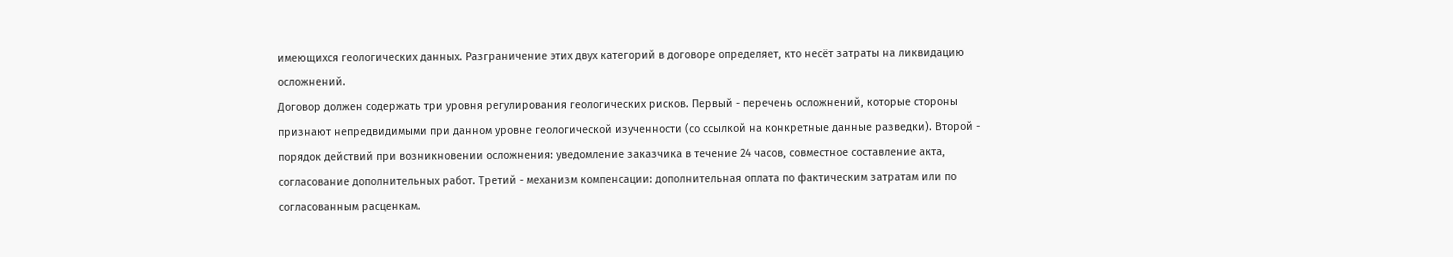имеющихся геологических данных. Разграничение этих двух категорий в договоре определяет, кто несёт затраты на ликвидацию осложнений.
Договор должен содержать три уровня регулирования геологических рисков. Первый - перечень осложнений, которые стороны признают непредвидимыми при данном уровне геологической изученности (со ссылкой на конкретные данные разведки). Второй - порядок действий при возникновении осложнения: уведомление заказчика в течение 24 часов, совместное составление акта, согласование дополнительных работ. Третий - механизм компенсации: дополнительная оплата по фактическим затратам или по согласованным расценкам.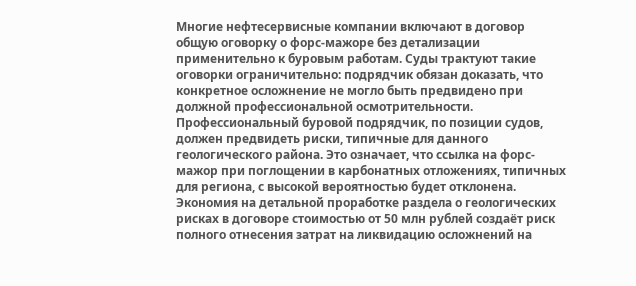Многие нефтесервисные компании включают в договор общую оговорку о форс-мажоре без детализации применительно к буровым работам. Суды трактуют такие оговорки ограничительно: подрядчик обязан доказать, что конкретное осложнение не могло быть предвидено при должной профессиональной осмотрительности. Профессиональный буровой подрядчик, по позиции судов, должен предвидеть риски, типичные для данного геологического района. Это означает, что ссылка на форс-мажор при поглощении в карбонатных отложениях, типичных для региона, с высокой вероятностью будет отклонена.
Экономия на детальной проработке раздела о геологических рисках в договоре стоимостью от 50 млн рублей создаёт риск полного отнесения затрат на ликвидацию осложнений на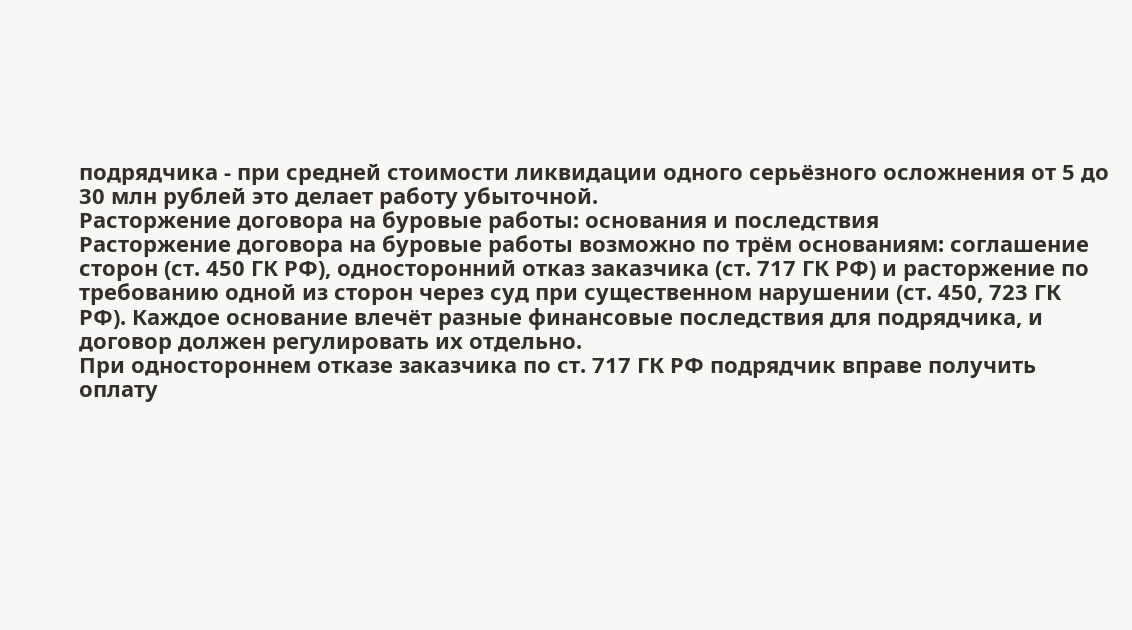подрядчика - при средней стоимости ликвидации одного серьёзного осложнения от 5 до 30 млн рублей это делает работу убыточной.
Расторжение договора на буровые работы: основания и последствия
Расторжение договора на буровые работы возможно по трём основаниям: соглашение сторон (ст. 450 ГК РФ), односторонний отказ заказчика (ст. 717 ГК РФ) и расторжение по требованию одной из сторон через суд при существенном нарушении (ст. 450, 723 ГК РФ). Каждое основание влечёт разные финансовые последствия для подрядчика, и договор должен регулировать их отдельно.
При одностороннем отказе заказчика по ст. 717 ГК РФ подрядчик вправе получить оплату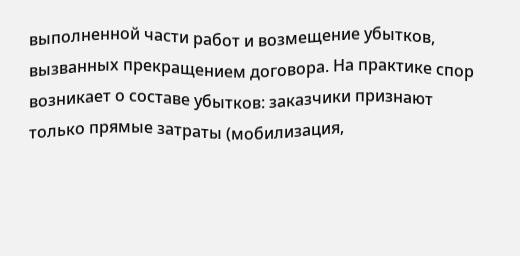выполненной части работ и возмещение убытков, вызванных прекращением договора. На практике спор возникает о составе убытков: заказчики признают только прямые затраты (мобилизация,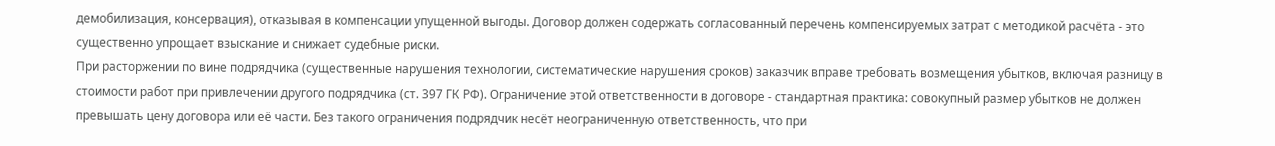демобилизация, консервация), отказывая в компенсации упущенной выгоды. Договор должен содержать согласованный перечень компенсируемых затрат с методикой расчёта - это существенно упрощает взыскание и снижает судебные риски.
При расторжении по вине подрядчика (существенные нарушения технологии, систематические нарушения сроков) заказчик вправе требовать возмещения убытков, включая разницу в стоимости работ при привлечении другого подрядчика (ст. 397 ГК РФ). Ограничение этой ответственности в договоре - стандартная практика: совокупный размер убытков не должен превышать цену договора или её части. Без такого ограничения подрядчик несёт неограниченную ответственность, что при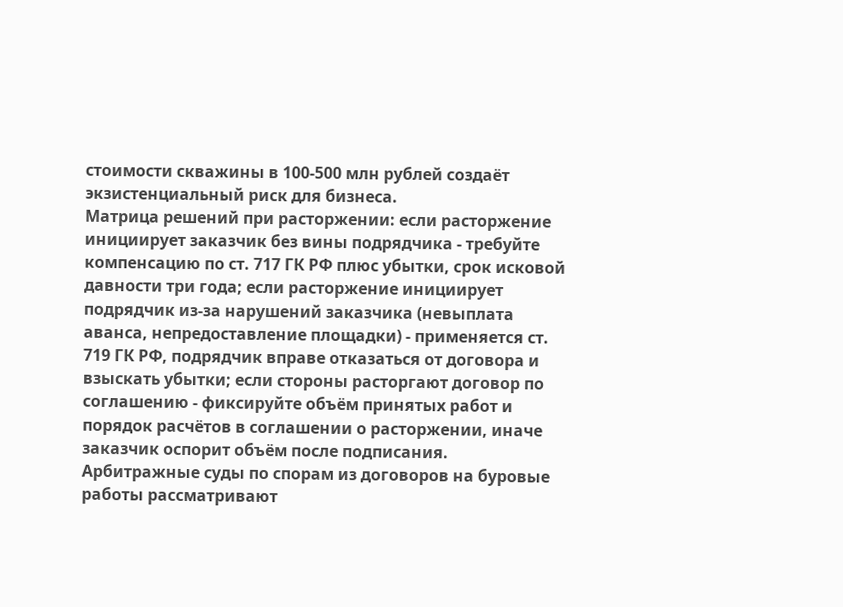стоимости скважины в 100-500 млн рублей создаёт экзистенциальный риск для бизнеса.
Матрица решений при расторжении: если расторжение инициирует заказчик без вины подрядчика - требуйте компенсацию по ст. 717 ГК РФ плюс убытки, срок исковой давности три года; если расторжение инициирует подрядчик из-за нарушений заказчика (невыплата аванса, непредоставление площадки) - применяется ст. 719 ГК РФ, подрядчик вправе отказаться от договора и взыскать убытки; если стороны расторгают договор по соглашению - фиксируйте объём принятых работ и порядок расчётов в соглашении о расторжении, иначе заказчик оспорит объём после подписания.
Арбитражные суды по спорам из договоров на буровые работы рассматривают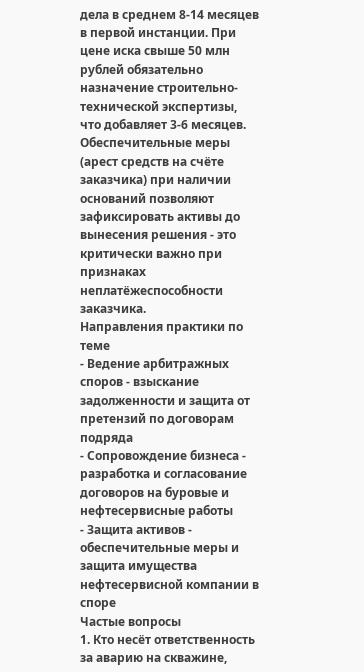дела в среднем 8-14 месяцев в первой инстанции. При цене иска свыше 50 млн рублей обязательно назначение строительно-технической экспертизы, что добавляет 3-6 месяцев. Обеспечительные меры (арест средств на счёте заказчика) при наличии оснований позволяют зафиксировать активы до вынесения решения - это критически важно при признаках неплатёжеспособности заказчика.
Направления практики по теме
- Ведение арбитражных споров - взыскание задолженности и защита от претензий по договорам подряда
- Сопровождение бизнеса - разработка и согласование договоров на буровые и нефтесервисные работы
- Защита активов - обеспечительные меры и защита имущества нефтесервисной компании в споре
Частые вопросы
1. Кто несёт ответственность за аварию на скважине,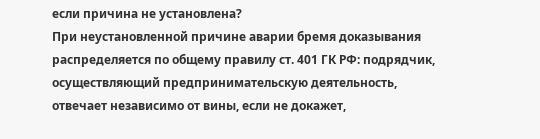если причина не установлена?
При неустановленной причине аварии бремя доказывания распределяется по общему правилу ст. 401 ГК РФ: подрядчик, осуществляющий предпринимательскую деятельность, отвечает независимо от вины, если не докажет,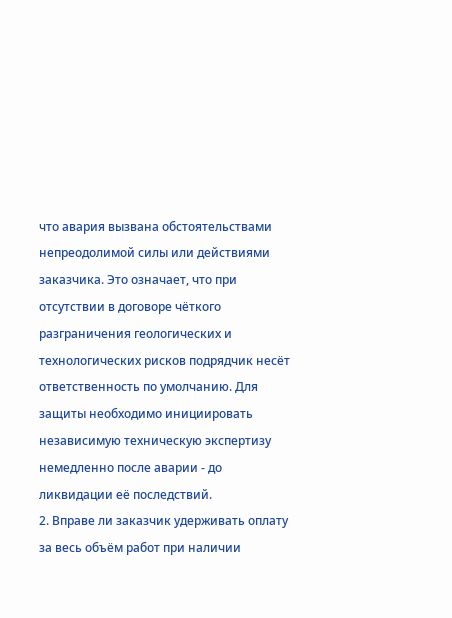что авария вызвана обстоятельствами непреодолимой силы или действиями заказчика. Это означает, что при отсутствии в договоре чёткого разграничения геологических и технологических рисков подрядчик несёт ответственность по умолчанию. Для защиты необходимо инициировать независимую техническую экспертизу немедленно после аварии - до ликвидации её последствий.
2. Вправе ли заказчик удерживать оплату за весь объём работ при наличии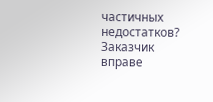частичных недостатков?
Заказчик вправе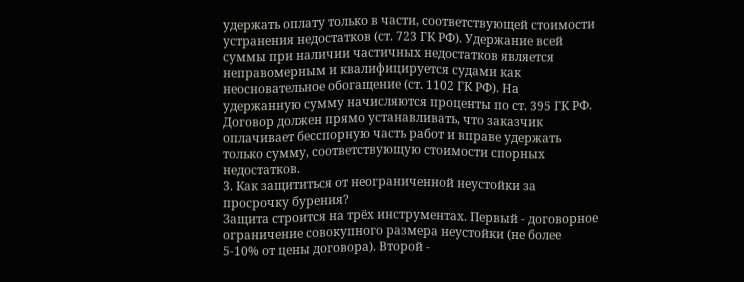удержать оплату только в части, соответствующей стоимости устранения недостатков (ст. 723 ГК РФ). Удержание всей суммы при наличии частичных недостатков является неправомерным и квалифицируется судами как неосновательное обогащение (ст. 1102 ГК РФ). На удержанную сумму начисляются проценты по ст. 395 ГК РФ. Договор должен прямо устанавливать, что заказчик оплачивает бесспорную часть работ и вправе удержать только сумму, соответствующую стоимости спорных недостатков.
3. Как защититься от неограниченной неустойки за просрочку бурения?
Защита строится на трёх инструментах. Первый - договорное ограничение совокупного размера неустойки (не более 5-10% от цены договора). Второй -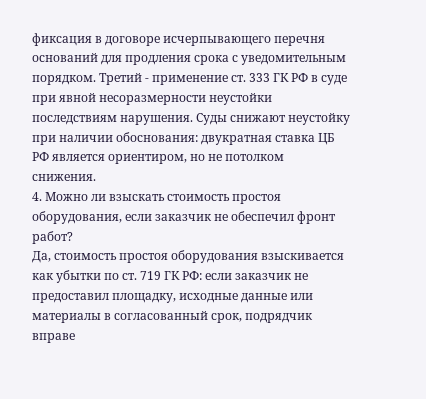фиксация в договоре исчерпывающего перечня оснований для продления срока с уведомительным порядком. Третий - применение ст. 333 ГК РФ в суде при явной несоразмерности неустойки последствиям нарушения. Суды снижают неустойку при наличии обоснования: двукратная ставка ЦБ РФ является ориентиром, но не потолком снижения.
4. Можно ли взыскать стоимость простоя оборудования, если заказчик не обеспечил фронт работ?
Да, стоимость простоя оборудования взыскивается как убытки по ст. 719 ГК РФ: если заказчик не предоставил площадку, исходные данные или материалы в согласованный срок, подрядчик вправе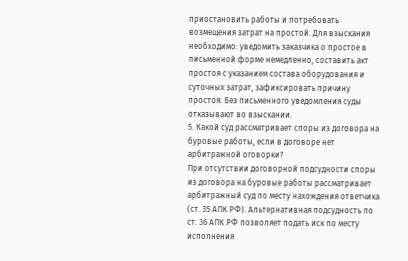приостановить работы и потребовать возмещения затрат на простой. Для взыскания необходимо: уведомить заказчика о простое в письменной форме немедленно, составить акт простоя с указанием состава оборудования и суточных затрат, зафиксировать причину простоя. Без письменного уведомления суды отказывают во взыскании.
5. Какой суд рассматривает споры из договора на буровые работы, если в договоре нет арбитражной оговорки?
При отсутствии договорной подсудности споры из договора на буровые работы рассматривает арбитражный суд по месту нахождения ответчика (ст. 35 АПК РФ). Альтернативная подсудность по ст. 36 АПК РФ позволяет подать иск по месту исполнения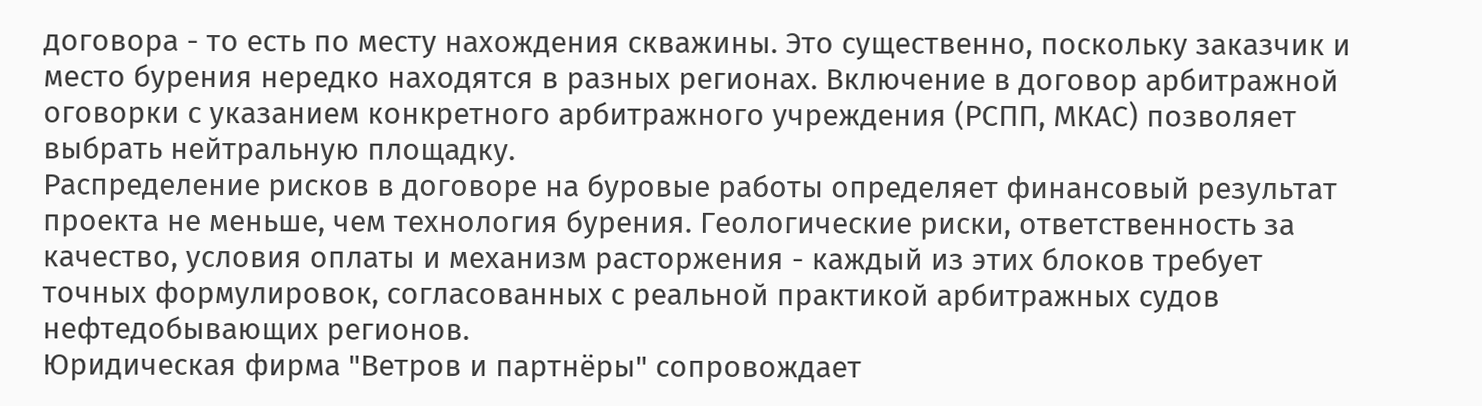договора - то есть по месту нахождения скважины. Это существенно, поскольку заказчик и место бурения нередко находятся в разных регионах. Включение в договор арбитражной оговорки с указанием конкретного арбитражного учреждения (РСПП, МКАС) позволяет выбрать нейтральную площадку.
Распределение рисков в договоре на буровые работы определяет финансовый результат проекта не меньше, чем технология бурения. Геологические риски, ответственность за качество, условия оплаты и механизм расторжения - каждый из этих блоков требует точных формулировок, согласованных с реальной практикой арбитражных судов нефтедобывающих регионов.
Юридическая фирма "Ветров и партнёры" сопровождает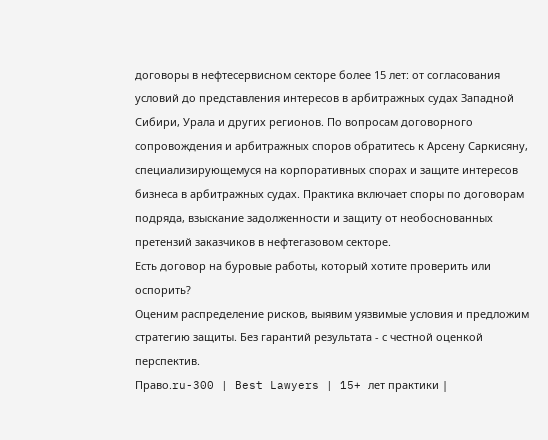договоры в нефтесервисном секторе более 15 лет: от согласования условий до представления интересов в арбитражных судах Западной Сибири, Урала и других регионов. По вопросам договорного сопровождения и арбитражных споров обратитесь к Арсену Саркисяну, специализирующемуся на корпоративных спорах и защите интересов бизнеса в арбитражных судах. Практика включает споры по договорам подряда, взыскание задолженности и защиту от необоснованных претензий заказчиков в нефтегазовом секторе.
Есть договор на буровые работы, который хотите проверить или оспорить?
Оценим распределение рисков, выявим уязвимые условия и предложим стратегию защиты. Без гарантий результата - с честной оценкой перспектив.
Право.ru-300 | Best Lawyers | 15+ лет практики |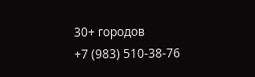30+ городов
+7 (983) 510-38-76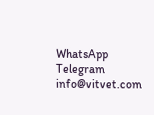WhatsApp Telegram
info@vitvet.com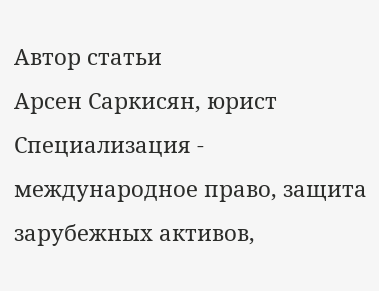Автор статьи
Арсен Саркисян, юрист
Специализация - международное право, защита зарубежных активов,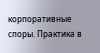корпоративные споры. Практика в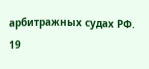арбитражных судах РФ.
19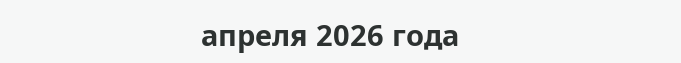апреля 2026 года